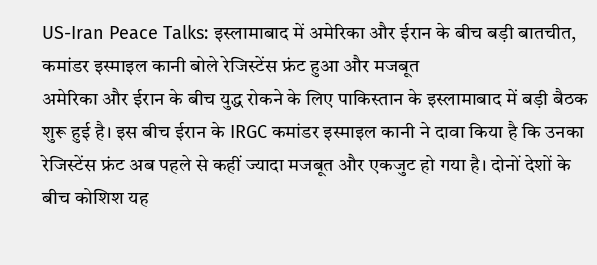US-Iran Peace Talks: इस्लामाबाद में अमेरिका और ईरान के बीच बड़ी बातचीत, कमांडर इस्माइल कानी बोले रेजिस्टेंस फ्रंट हुआ और मजबूत
अमेरिका और ईरान के बीच युद्ध रोकने के लिए पाकिस्तान के इस्लामाबाद में बड़ी बैठक शुरू हुई है। इस बीच ईरान के IRGC कमांडर इस्माइल कानी ने दावा किया है कि उनका रेजिस्टेंस फ्रंट अब पहले से कहीं ज्यादा मजबूत और एकजुट हो गया है। दोनों देशों के बीच कोशिश यह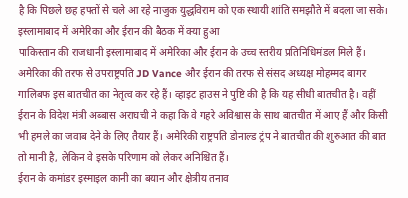है कि पिछले छह हफ्तों से चले आ रहे नाजुक युद्धविराम को एक स्थायी शांति समझौते में बदला जा सके।
इस्लामाबाद में अमेरिका और ईरान की बैठक में क्या हुआ
पाकिस्तान की राजधानी इस्लामाबाद में अमेरिका और ईरान के उच्च स्तरीय प्रतिनिधिमंडल मिले हैं। अमेरिका की तरफ से उपराष्ट्रपति JD Vance और ईरान की तरफ से संसद अध्यक्ष मोहम्मद बागर गालिबफ इस बातचीत का नेतृत्व कर रहे हैं। व्हाइट हाउस ने पुष्टि की है कि यह सीधी बातचीत है। वहीं ईरान के विदेश मंत्री अब्बास अराघची ने कहा कि वे गहरे अविश्वास के साथ बातचीत में आए हैं और किसी भी हमले का जवाब देने के लिए तैयार हैं। अमेरिकी राष्ट्रपति डोनाल्ड ट्रंप ने बातचीत की शुरुआत की बात तो मानी है, लेकिन वे इसके परिणाम को लेकर अनिश्चित हैं।
ईरान के कमांडर इस्माइल कानी का बयान और क्षेत्रीय तनाव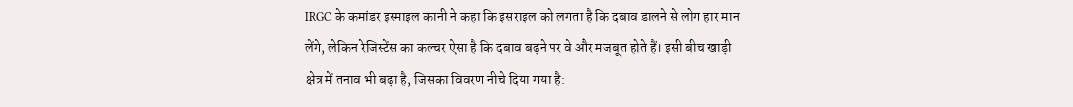IRGC के कमांडर इस्माइल कानी ने कहा कि इसराइल को लगता है कि दबाव डालने से लोग हार मान लेंगे, लेकिन रेजिस्टेंस का कल्चर ऐसा है कि दबाव बढ़ने पर वे और मजबूत होते हैं। इसी बीच खाड़ी क्षेत्र में तनाव भी बढ़ा है, जिसका विवरण नीचे दिया गया है: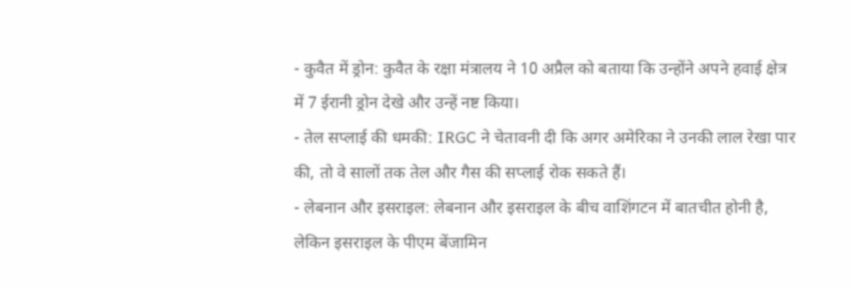- कुवैत में ड्रोन: कुवैत के रक्षा मंत्रालय ने 10 अप्रैल को बताया कि उन्होंने अपने हवाई क्षेत्र में 7 ईरानी ड्रोन देखे और उन्हें नष्ट किया।
- तेल सप्लाई की धमकी: IRGC ने चेतावनी दी कि अगर अमेरिका ने उनकी लाल रेखा पार की, तो वे सालों तक तेल और गैस की सप्लाई रोक सकते हैं।
- लेबनान और इसराइल: लेबनान और इसराइल के बीच वाशिंगटन में बातचीत होनी है, लेकिन इसराइल के पीएम बेंजामिन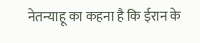नेतन्याहू का कहना है कि ईरान के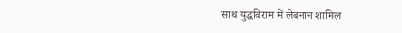साथ युद्धविराम में लेबनान शामिल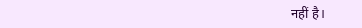नहीं है।